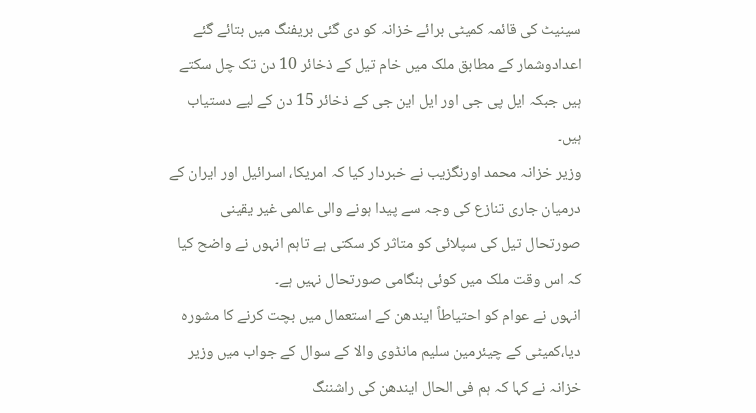سینیٹ کی قائمہ کمیٹی برائے خزانہ کو دی گئی بریفنگ میں بتائے گئے اعدادوشمار کے مطابق ملک میں خام تیل کے ذخائر 10 دن تک چل سکتے ہیں جبکہ ایل پی جی اور ایل این جی کے ذخائر 15 دن کے لیے دستیاب ہیں۔
وزیر خزانہ محمد اورنگزیب نے خبردار کیا کہ امریکا، اسرائیل اور ایران کے درمیان جاری تنازع کی وجہ سے پیدا ہونے والی عالمی غیر یقینی صورتحال تیل کی سپلائی کو متاثر کر سکتی ہے تاہم انہوں نے واضح کیا کہ اس وقت ملک میں کوئی ہنگامی صورتحال نہیں ہے۔
انہوں نے عوام کو احتیاطاً ایندھن کے استعمال میں بچت کرنے کا مشورہ دیا،کمیٹی کے چیئرمین سلیم مانڈوی والا کے سوال کے جواب میں وزیر خزانہ نے کہا کہ ہم فی الحال ایندھن کی راشننگ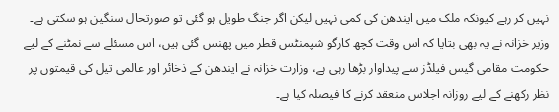نہیں کر رہے کیونکہ ملک میں ایندھن کی کمی نہیں لیکن اگر جنگ طویل ہو گئی تو صورتحال سنگین ہو سکتی ہے۔
وزیر خزانہ نے یہ بھی بتایا کہ اس وقت کچھ کارگو شپمنٹس قطر میں پھنس گئی ہیں، اس مسئلے سے نمٹنے کے لیے حکومت مقامی گیس فیلڈز سے پیداوار بڑھا رہی ہے، وزارت خزانہ نے ایندھن کے ذخائر اور عالمی تیل کی قیمتوں پر نظر رکھنے کے لیے روزانہ اجلاس منعقد کرنے کا فیصلہ کیا ہے۔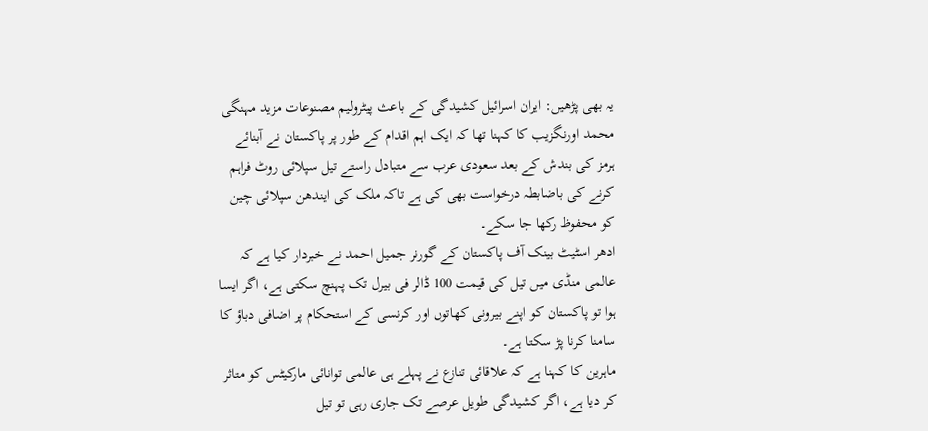یہ بھی پڑھیں: ایران اسرائیل کشیدگی کے باعث پیٹرولیم مصنوعات مزید مہنگی
محمد اورنگزیب کا کہنا تھا کہ ایک اہم اقدام کے طور پر پاکستان نے آبنائے ہرمز کی بندش کے بعد سعودی عرب سے متبادل راستے تیل سپلائی روٹ فراہم کرنے کی باضابطہ درخواست بھی کی ہے تاکہ ملک کی ایندھن سپلائی چین کو محفوظ رکھا جا سکے۔
ادھر اسٹیٹ بینک آف پاکستان کے گورنر جمیل احمد نے خبردار کیا ہے کہ عالمی منڈی میں تیل کی قیمت 100 ڈالر فی بیرل تک پہنچ سکتی ہے، اگر ایسا ہوا تو پاکستان کو اپنے بیرونی کھاتوں اور کرنسی کے استحکام پر اضافی دباؤ کا سامنا کرنا پڑ سکتا ہے۔
ماہرین کا کہنا ہے کہ علاقائی تنازع نے پہلے ہی عالمی توانائی مارکیٹس کو متاثر کر دیا ہے، اگر کشیدگی طویل عرصے تک جاری رہی تو تیل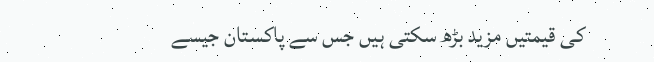کی قیمتیں مزید بڑھ سکتی ہیں جس سے پاکستان جیسے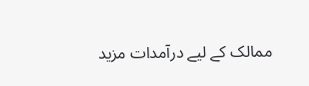ممالک کے لیے درآمدات مزید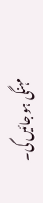مہنگی ہو جائیں گی۔